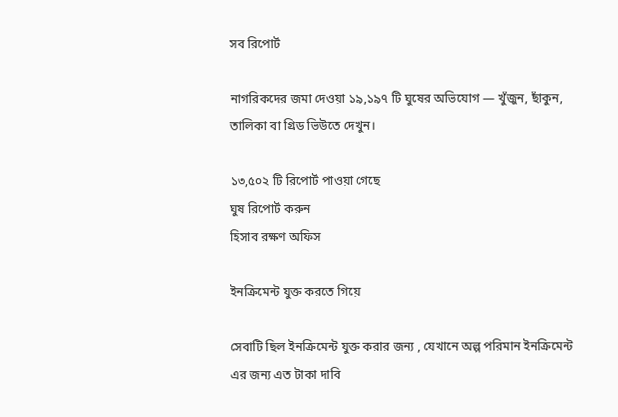সব রিপোর্ট

নাগরিকদের জমা দেওয়া ১৯,১৯৭ টি ঘুষের অভিযোগ — খুঁজুন, ছাঁকুন, তালিকা বা গ্রিড ভিউতে দেখুন।

১৩,৫০২ টি রিপোর্ট পাওয়া গেছে
ঘুষ রিপোর্ট করুন
হিসাব রক্ষণ অফিস

ইনক্রিমেন্ট যুক্ত করতে গিয়ে

সেবাটি ছিল ইনক্রিমেন্ট যুক্ত করার জন্য , যেখানে অল্প পরিমান ইনক্রিমেন্ট এর জন্য এত টাকা দাবি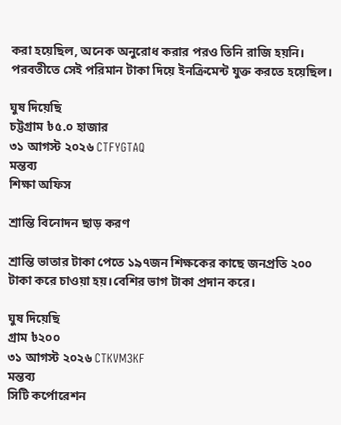করা হয়েছিল, অনেক অনুরোধ করার পরও তিনি রাজি হয়নি। পরবতীতে সেই পরিমান টাকা দিয়ে ইনক্রিমেন্ট যুক্ত করতে হয়েছিল।

ঘুষ দিয়েছি
চট্টগ্রাম ৳৫.০ হাজার
৩১ আগস্ট ২০২৬ CTFYGTAQ
মন্তব্য
শিক্ষা অফিস

শ্রান্তি বিনোদন ছাড় করণ

শ্রান্তি ভাতার টাকা পেতে ১৯৭জন শিক্ষকের কাছে জনপ্রতি ২০০ টাকা করে চাওয়া হয়।বেশির ভাগ টাকা প্রদান করে।

ঘুষ দিয়েছি
গ্রাম ৳২০০
৩১ আগস্ট ২০২৬ CTKVM3KF
মন্তব্য
সিটি কর্পোরেশন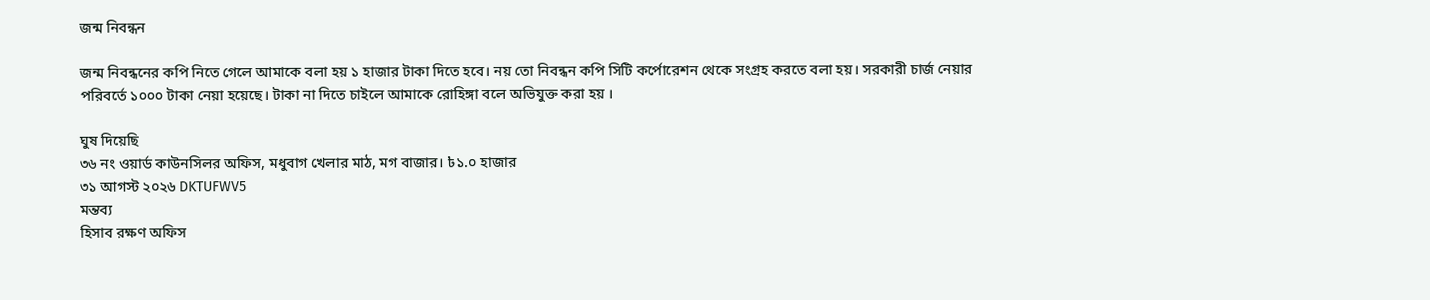জন্ম নিবন্ধন

জন্ম নিবন্ধনের কপি নিতে গেলে আমাকে বলা হয় ১ হাজার টাকা দিতে হবে। নয় তো নিবন্ধন কপি সিটি কর্পোরেশন থেকে সংগ্রহ করতে বলা হয়। সরকারী চার্জ নেয়ার পরিবর্তে ১০০০ টাকা নেয়া হয়েছে। টাকা না দিতে চাইলে আমাকে রোহিঙ্গা বলে অভিযুক্ত করা হয় ।

ঘুষ দিয়েছি
৩৬ নং ওয়ার্ড কাউনসিলর অফিস, মধুবাগ খেলার মাঠ, মগ বাজার। ৳১.০ হাজার
৩১ আগস্ট ২০২৬ DKTUFWV5
মন্তব্য
হিসাব রক্ষণ অফিস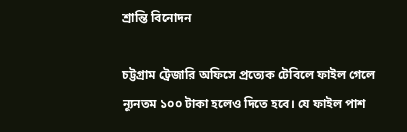শ্রা‌ন্তি বি‌নোদন

চট্টগ্রাম ট্রেজা‌রি অ‌ফি‌সে প্রত্যেক টে‌বি‌লে ফাইল গে‌লে ন‌্যূনতম ১০০ টাকা হ‌লেও দি‌তে হ‌বে। যে ফাইল পাশ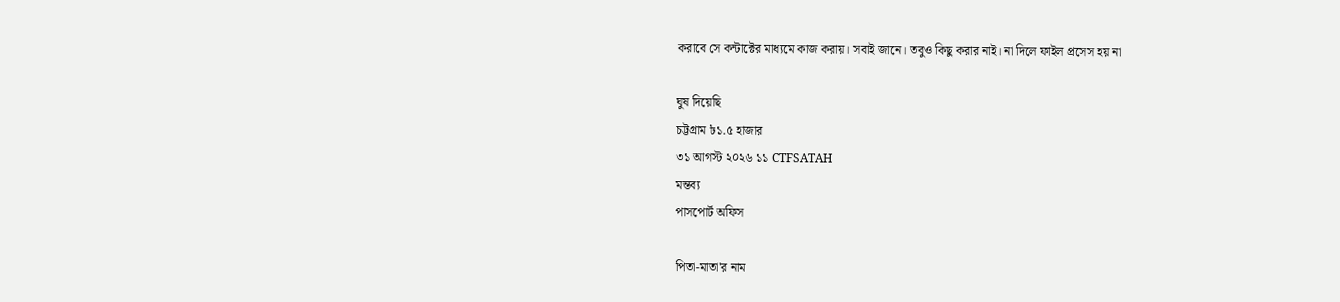করা‌বে সে কন্টা‌ক্টের মাধ‌্যমে কাজ করায়। সবাই জানে। তবুও কিছু করার নাই। না দি‌লে ফাইল প্রসেস হয় না

ঘুষ দিয়েছি
চট্টগ্রাম ৳১.৫ হাজার
৩১ আগস্ট ২০২৬ ১১ CTFSATAH
মন্তব্য
পাসপোর্ট অফিস

পিতা-মাতা'র নাম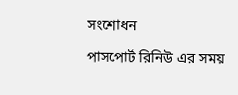সংশোধন

পাসপোর্ট রিনিউ এর সময়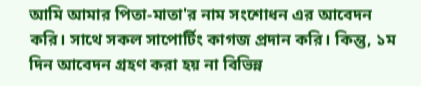আমি আমার পিতা-মাতা'র নাম সংশোধন এর আবেদন করি। সাথে সকল সাপোর্টিং কাগজ প্রদান করি। কিন্তু, ১ম দিন আবেদন গ্রহণ করা হয় না বিভিন্ন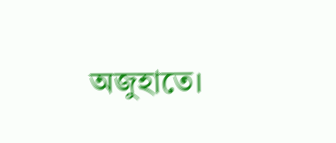অজুহাতে।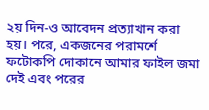২য় দিন-ও আবেদন প্রত্যাখান করা হয়। পরে, একজনের পরামর্শে ফটোকপি দোকানে আমার ফাইল জমা দেই এবং পরের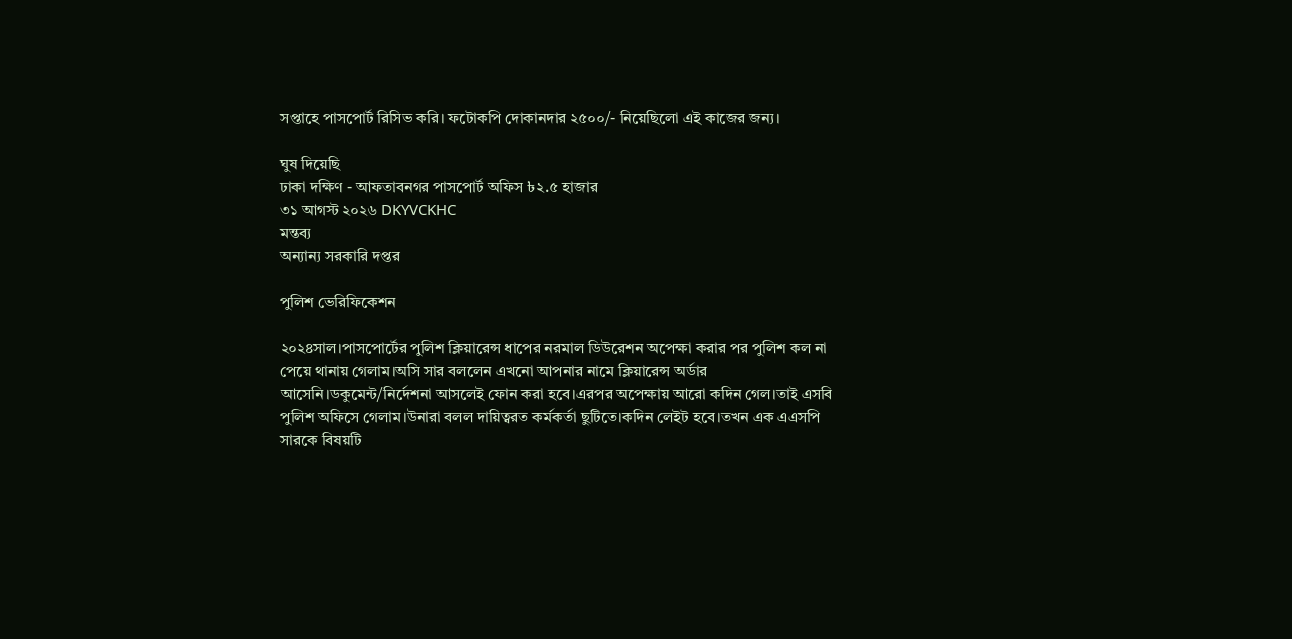সপ্তাহে পাসপোর্ট রিসিভ করি। ফটোকপি দোকানদার ২৫০০/- নিয়েছিলো এই কাজের জন্য।

ঘুষ দিয়েছি
ঢাকা দক্ষিণ - আফতাবনগর পাসপোর্ট অফিস ৳২.৫ হাজার
৩১ আগস্ট ২০২৬ DKYVCKHC
মন্তব্য
অন্যান্য সরকারি দপ্তর

পুলিশ ভেরিফিকেশন

২০২৪সাল।পাসপোর্টের পুলিশ ক্লিয়ারেন্স ধাপের নরমাল ডিউরেশন অপেক্ষা করার পর পুলিশ কল না পেয়ে থানায় গেলাম।অসি সার বললেন এখনো আপনার নামে ক্লিয়ারেন্স অর্ডার আসেনি।ডকুমেন্ট/নির্দেশনা আসলেই ফোন করা হবে।এরপর অপেক্ষায় আরো কদিন গেল।তাই এসবি পুলিশ অফিসে গেলাম।উনারা বলল দায়িত্বরত কর্মকর্তা ছুটিতে।কদিন লেইট হবে।তখন এক এএসপি সারকে বিষয়টি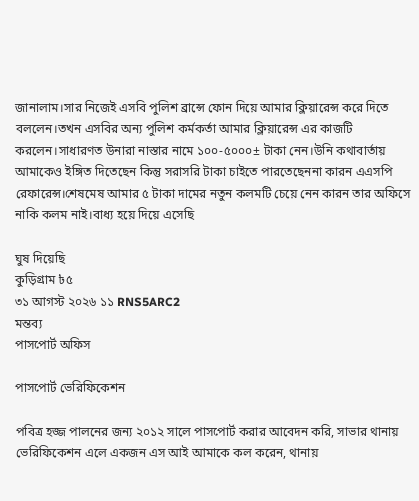জানালাম।সার নিজেই এসবি পুলিশ ব্রান্সে ফোন দিয়ে আমার ক্লিয়ারেন্স করে দিতে বললেন।তখন এসবির অন্য পুলিশ কর্মকর্তা আমার ক্লিয়ারেন্স এর কাজটি করলেন।সাধারণত উনারা নাস্তার নামে ১০০-৫০০০± টাকা নেন।উনি কথাবার্তায় আমাকেও ইঙ্গিত দিতেছেন কিন্তু সরাসরি টাকা চাইতে পারতেছেননা কারন এএসপি রেফারেন্স।শেষমেষ আমার ৫ টাকা দামের নতুন কলমটি চেয়ে নেন কারন তার অফিসে নাকি কলম নাই।বাধ্য হয়ে দিয়ে এসেছি

ঘুষ দিয়েছি
কুড়িগ্রাম ৳৫
৩১ আগস্ট ২০২৬ ১১ RNS5ARC2
মন্তব্য
পাসপোর্ট অফিস

পাসপোর্ট ভেরিফিকেশন

পবিত্র হজ্জ পালনের জন্য ২০১২ সালে পাসপোর্ট করার আবেদন করি, সাভার থানায় ভেরিফিকেশন এলে একজন এস আই আমাকে কল করেন, থানায়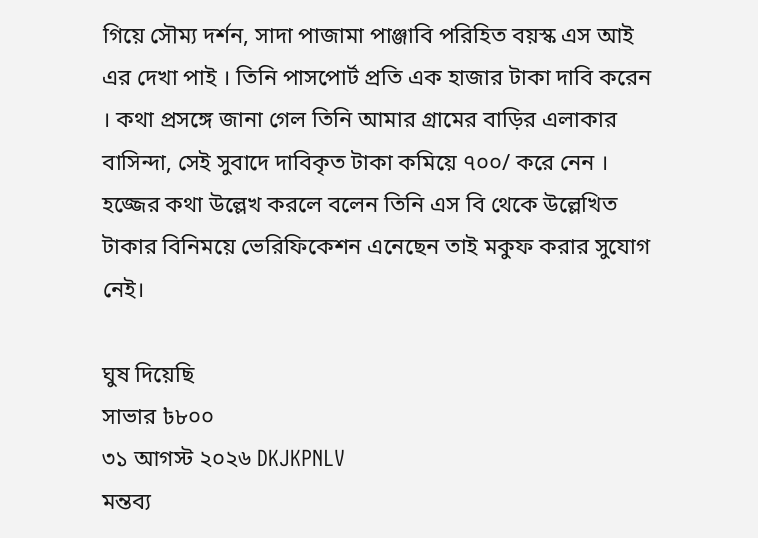গিয়ে সৌম্য দর্শন, সাদা পাজামা পাঞ্জাবি পরিহিত বয়স্ক এস আই এর দেখা পাই । তিনি পাসপোর্ট প্রতি এক হাজার টাকা দাবি করেন । কথা প্রসঙ্গে জানা গেল তিনি আমার গ্রামের বাড়ির এলাকার বাসিন্দা, সেই সুবাদে দাবিকৃত টাকা কমিয়ে ৭০০/ করে নেন । হজ্জের কথা উল্লেখ করলে বলেন তিনি এস বি থেকে উল্লেখিত টাকার বিনিময়ে ভেরিফিকেশন এনেছেন তাই মকুফ করার সুযোগ নেই।

ঘুষ দিয়েছি
সাভার ৳৮০০
৩১ আগস্ট ২০২৬ DKJKPNLV
মন্তব্য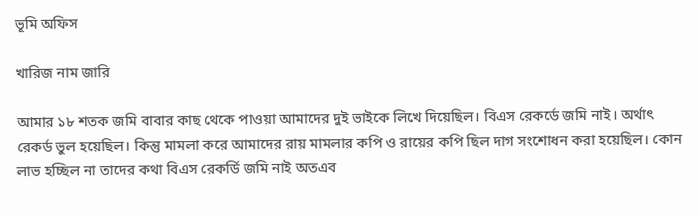ভূমি অফিস

খারিজ নাম জারি

আমার ১৮ শতক জমি বাবার কাছ থেকে পাওয়া আমাদের দুই ভাইকে লিখে দিয়েছিল। বিএস রেকর্ডে জমি নাই। অর্থাৎ রেকর্ড ভুল হয়েছিল। কিন্তু মামলা করে আমাদের রায় মামলার কপি ও রায়ের কপি ছিল দাগ সংশোধন করা হয়েছিল। কোন লাভ হচ্ছিল না তাদের কথা বিএস রেকর্ডি জমি নাই অতএব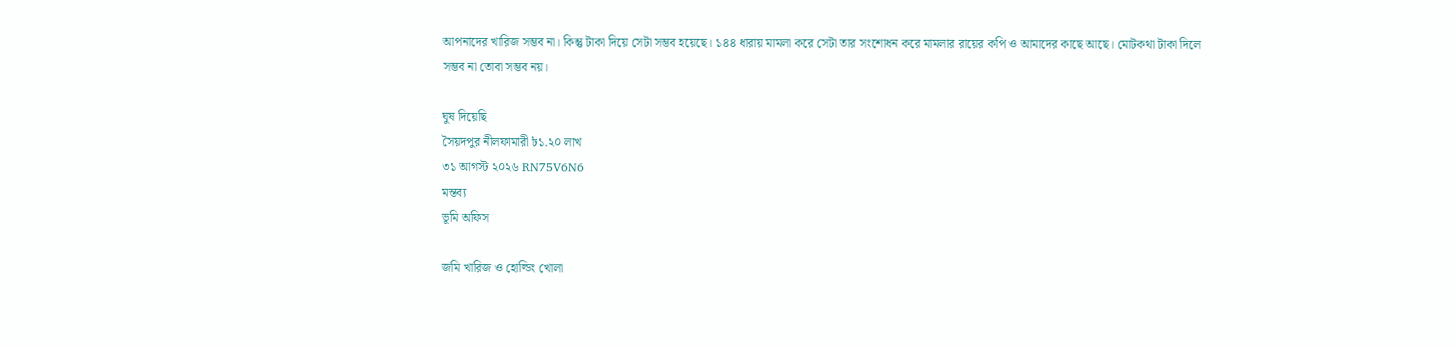আপনাদের খারিজ সম্ভব না। কিন্তু টাকা দিয়ে সেটা সম্ভব হয়েছে। ১৪৪ ধারায় মামলা করে সেটা তার সংশোধন করে মামলার রায়ের কপি ও আমাদের কাছে আছে। মোটকথা টাকা দিলে সম্ভব না তোবা সম্ভব নয়।

ঘুষ দিয়েছি
সৈয়দপুর নীলফামারী ৳১.২০ লাখ
৩১ আগস্ট ২০২৬ RN75V6N6
মন্তব্য
ভূমি অফিস

জমি খারিজ ও হোল্ডিং খোলা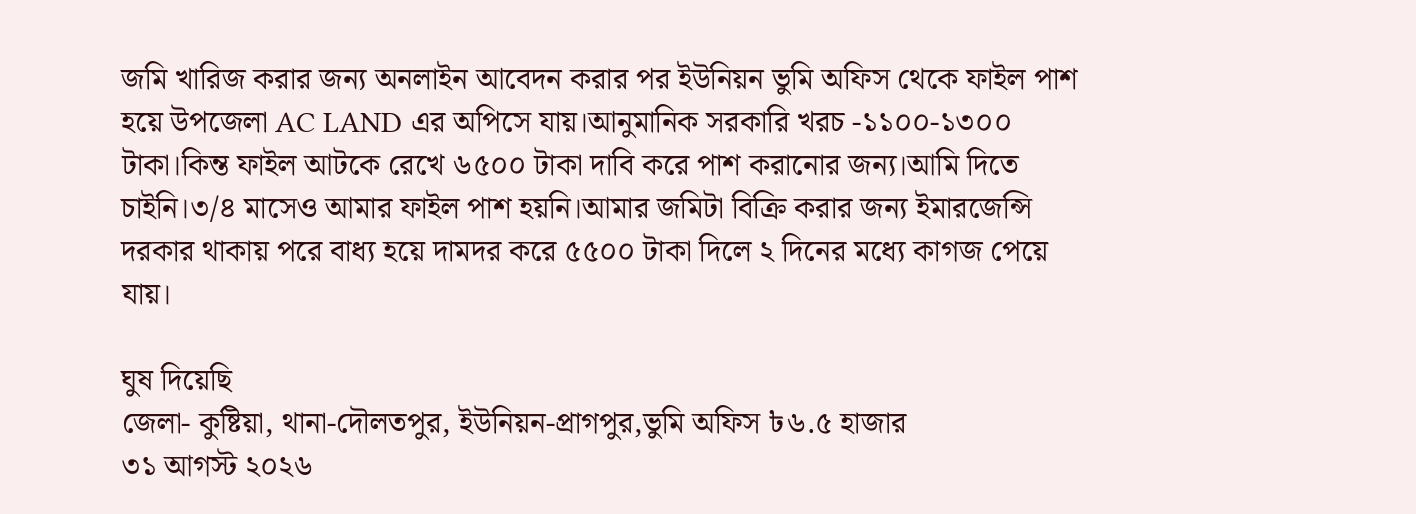জমি খারিজ করার জন্য অনলাইন আবেদন করার পর ইউনিয়ন ভুমি অফিস থেকে ফাইল পাশ হয়ে উপজেলা AC LAND এর অপিসে যায়।আনুমানিক সরকারি খরচ -১১০০-১৩০০ টাকা।কিন্ত ফাইল আটকে রেখে ৬৫০০ টাকা দাবি করে পাশ করানোর জন্য।আমি দিতে চাইনি।৩/৪ মাসেও আমার ফাইল পাশ হয়নি।আমার জমিটা বিক্রি করার জন্য ইমারজেন্সি দরকার থাকায় পরে বাধ্য হয়ে দামদর করে ৫৫০০ টাকা দিলে ২ দিনের মধ্যে কাগজ পেয়ে যায়।

ঘুষ দিয়েছি
জেলা- কুষ্টিয়া, থানা-দৌলতপুর, ইউনিয়ন-প্রাগপুর,ভুমি অফিস ৳৬.৫ হাজার
৩১ আগস্ট ২০২৬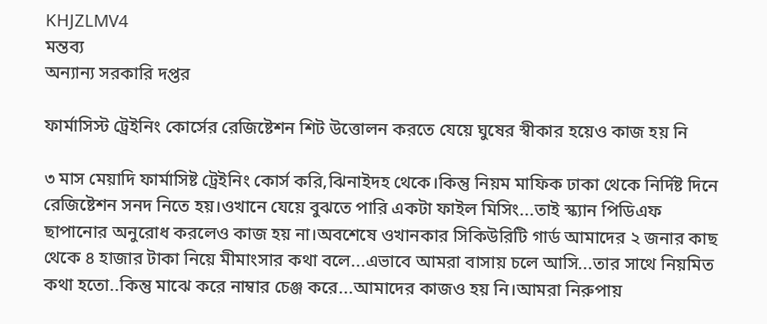KHJZLMV4
মন্তব্য
অন্যান্য সরকারি দপ্তর

ফার্মাসিস্ট ট্রেইনিং কোর্সের রেজিষ্টেশন শিট উত্তোলন করতে যেয়ে ঘুষের স্বীকার হয়েও কাজ হয় নি

৩ মাস মেয়াদি ফার্মাসিষ্ট ট্রেইনিং কোর্স করি,ঝিনাইদহ থেকে।কিন্তু নিয়ম মাফিক ঢাকা থেকে নির্দিষ্ট দিনে রেজিষ্টেশন সনদ নিতে হয়।ওখানে যেয়ে বুঝতে পারি একটা ফাইল মিসিং...তাই স্ক্যান পিডিএফ ছাপানোর অনুরোধ করলেও কাজ হয় না।অবশেষে ওখানকার সিকিউরিটি গার্ড আমাদের ২ জনার কাছ থেকে ৪ হাজার টাকা নিয়ে মীমাংসার কথা বলে...এভাবে আমরা বাসায় চলে আসি...তার সাথে নিয়মিত কথা হতো..কিন্তু মাঝে করে নাম্বার চেঞ্জ করে...আমাদের কাজও হয় নি।আমরা নিরুপায়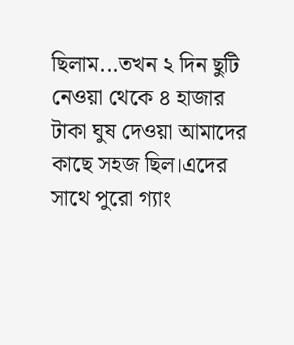ছিলাম...তখন ২ দিন ছুটি নেওয়া থেকে ৪ হাজার টাকা ঘুষ দেওয়া আমাদের কাছে সহজ ছিল।এদের সাথে পুরো গ্যাং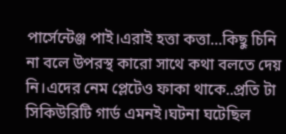পার্সেন্টেঞ্জ পাই।এরাই হত্তা কত্তা...কিছু চিনি না বলে উপরস্থ কারো সাথে কথা বলতে দেয় নি।এদের নেম প্লেটেও ফাকা থাকে..প্রতি টা সিকিউরিটি গার্ড এমনই।ঘটনা ঘটেছিল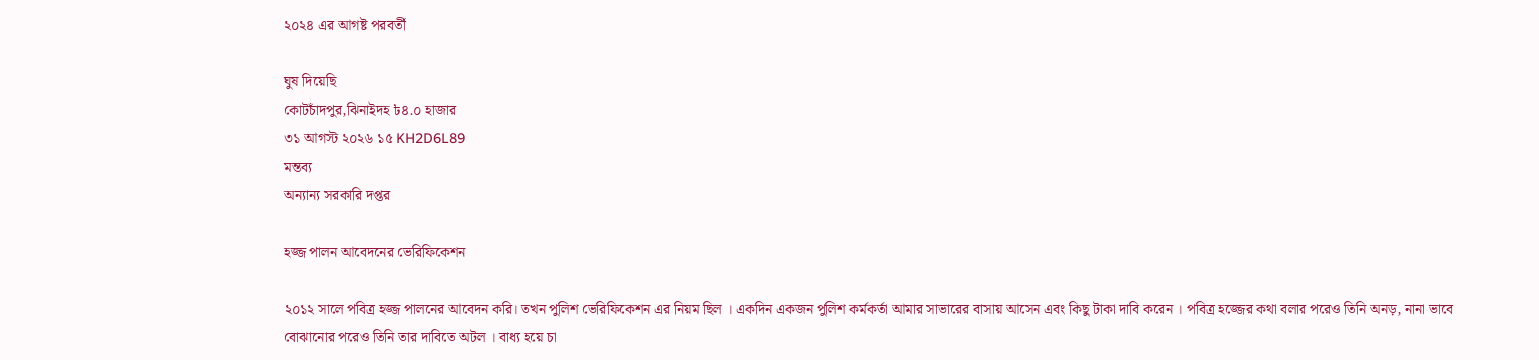২০২৪ এর আগষ্ট পরবর্তী

ঘুষ দিয়েছি
কোটচাঁদপুর,ঝিনাইদহ ৳৪.০ হাজার
৩১ আগস্ট ২০২৬ ১৫ KH2D6L89
মন্তব্য
অন্যান্য সরকারি দপ্তর

হজ্জ পালন আবেদনের ভেরিফিকেশন

২০১২ সালে পবিত্র হজ্জ পালনের আবেদন করি। তখন পুলিশ ভেরিফিকেশন এর নিয়ম ছিল । একদিন একজন পুলিশ কর্মকর্তা আমার সাভারের বাসায় আসেন এবং কিছু টাকা দাবি করেন । পবিত্র হজ্জের কথা বলার পরেও তিনি অনড়, নানা ভাবে বোঝানোর পরেও তিনি তার দাবিতে অটল । বাধ্য হয়ে চা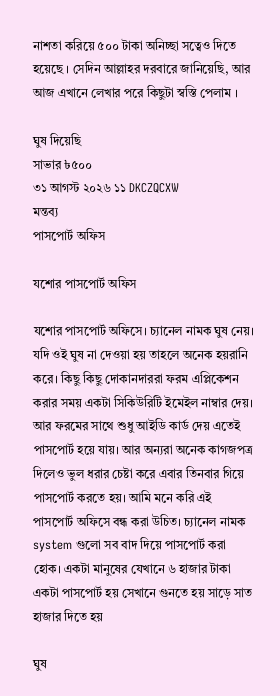নাশতা করিয়ে ৫০০ টাকা অনিচ্ছা সত্বেও দিতে হয়েছে । সেদিন আল্লাহর দরবারে জানিয়েছি, আর আজ এখানে লেখার পরে কিছুটা স্বস্তি পেলাম ।

ঘুষ দিয়েছি
সাভার ৳৫০০
৩১ আগস্ট ২০২৬ ১১ DKCZQCXW
মন্তব্য
পাসপোর্ট অফিস

যশোর পাসপোর্ট অফিস

যশোর পাসপোর্ট অফিসে। চ্যানেল নামক ঘুষ নেয়। যদি ওই ঘুষ না দেওয়া হয় তাহলে অনেক হয়রানি করে। কিছু কিছু দোকানদাররা ফরম এপ্লিকেশন করার সময় একটা সিকিউরিটি ইমেইল নাম্বার দেয়। আর ফরমের সাথে শুধু আইডি কার্ড দেয় এতেই পাসপোর্ট হয়ে যায়। আর অন্যরা অনেক কাগজপত্র দিলেও ভুল ধরার চেষ্টা করে এবার তিনবার গিয়ে পাসপোর্ট করতে হয়। আমি মনে করি এই পাসপোর্ট অফিসে বন্ধ করা উচিত। চ্যানেল নামক system গুলো সব বাদ দিয়ে পাসপোর্ট করা হোক। একটা মানুষের যেখানে ৬ হাজার টাকা একটা পাসপোর্ট হয় সেখানে গুনতে হয় সাড়ে সাত হাজার দিতে হয়

ঘুষ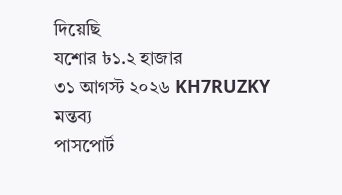দিয়েছি
যশোর ৳১.২ হাজার
৩১ আগস্ট ২০২৬ KH7RUZKY
মন্তব্য
পাসপোর্ট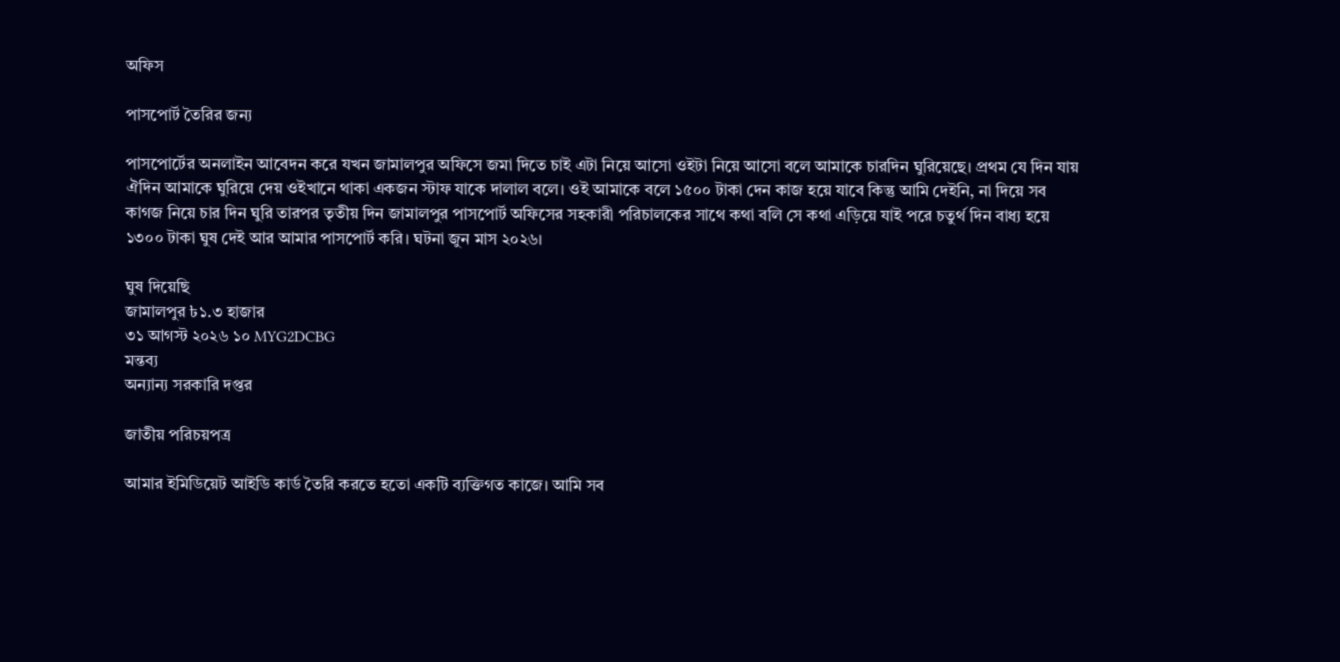অফিস

পাসপোর্ট তৈরির জন্য

পাসপোর্টের অনলাইন আবেদন করে যখন জামালপুর অফিসে জমা দিতে চাই এটা নিয়ে আসো ওইটা নিয়ে আসো বলে আমাকে চারদিন ঘুরিয়েছে। প্রথম যে দিন যায় ঐদিন আমাকে ঘুরিয়ে দেয় ওইখানে থাকা একজন স্টাফ যাকে দালাল বলে। ওই আমাকে বলে ১৫০০ টাকা দেন কাজ হয়ে যাবে কিন্তু আমি দেইনি, না দিয়ে সব কাগজ নিয়ে চার দিন ঘুরি তারপর তৃতীয় দিন জামালপুর পাসপোর্ট অফিসের সহকারী পরিচালকের সাথে কথা বলি সে কথা এড়িয়ে যাই পরে চতুর্থ দিন বাধ্য হয়ে ১৩০০ টাকা ঘুষ দেই আর আমার পাসপোর্ট করি। ঘটনা জুন মাস ২০২৬।

ঘুষ দিয়েছি
জামালপুর ৳১.৩ হাজার
৩১ আগস্ট ২০২৬ ১০ MYG2DCBG
মন্তব্য
অন্যান্য সরকারি দপ্তর

জাতীয় পরিচয়পত্র

আমার ইমিডিয়েট আইডি কার্ড তৈরি করতে হতো একটি ব্যক্তিগত কাজে। আমি সব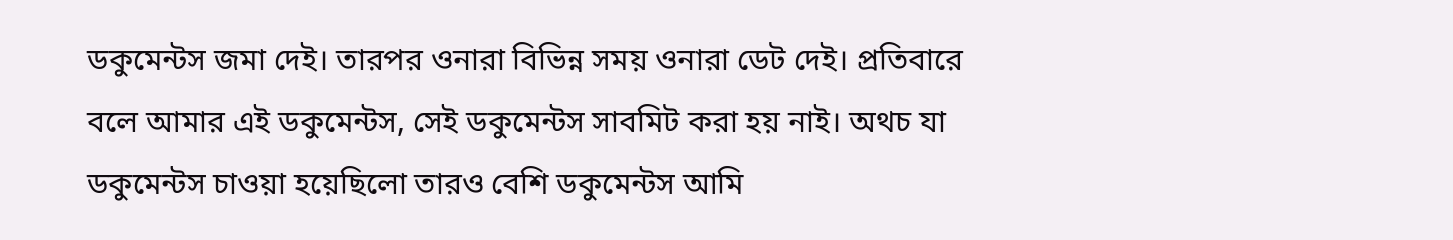ডকুমেন্টস জমা দেই। তারপর ওনারা বিভিন্ন সময় ওনারা ডেট দেই। প্রতিবারে বলে আমার এই ডকুমেন্টস, সেই ডকুমেন্টস সাবমিট করা হয় নাই। অথচ যা ডকুমেন্টস চাওয়া হয়েছিলো তারও বেশি ডকুমেন্টস আমি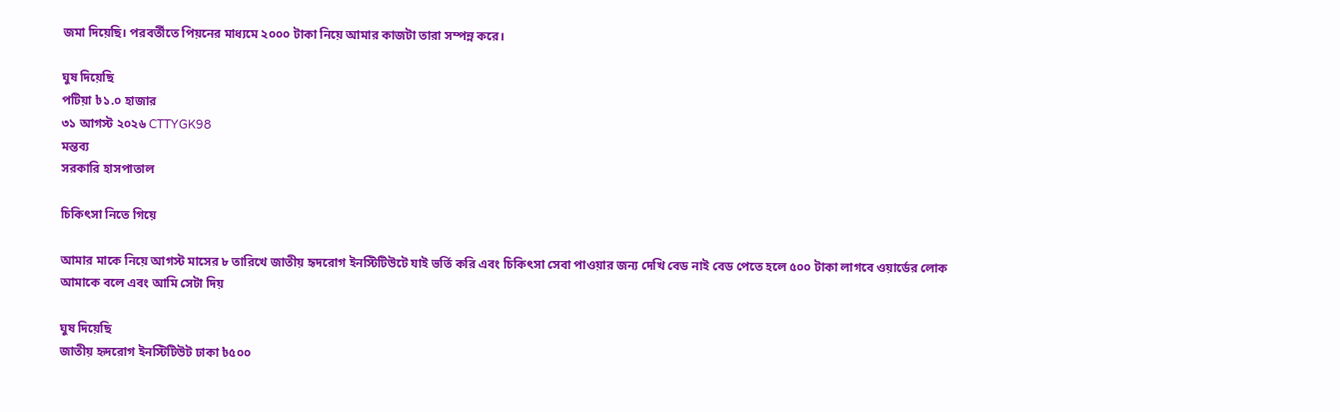জমা দিয়েছি। পরবর্তীতে পিয়নের মাধ্যমে ২০০০ টাকা নিয়ে আমার কাজটা তারা সম্পন্ন করে।

ঘুষ দিয়েছি
পটিয়া ৳১.০ হাজার
৩১ আগস্ট ২০২৬ CTTYGK98
মন্তব্য
সরকারি হাসপাতাল

চিকিৎসা নিতে গিয়ে

আমার মাকে নিয়ে আগস্ট মাসের ৮ তারিখে জাতীয় হৃদরোগ ইনস্টিটিউটে যাই ভর্তি করি এবং চিকিৎসা সেবা পাওয়ার জন্য দেখি বেড নাই বেড পেতে হলে ৫০০ টাকা লাগবে ওয়ার্ডের লোক আমাকে বলে এবং আমি সেটা দিয়

ঘুষ দিয়েছি
জাতীয় হৃদরোগ ইনস্টিটিউট ঢাকা ৳৫০০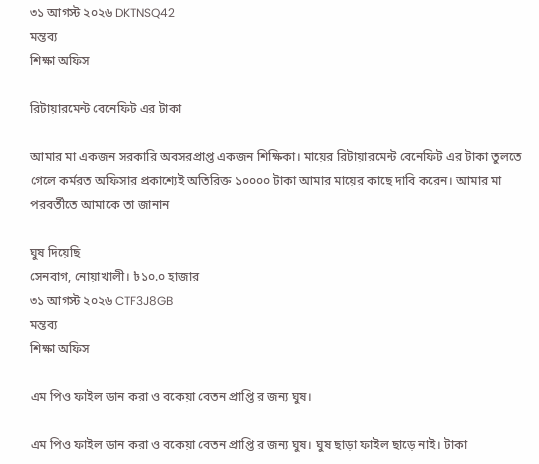৩১ আগস্ট ২০২৬ DKTNSQ42
মন্তব্য
শিক্ষা অফিস

রিটায়ারমেন্ট বেনেফিট এর টাকা

আমার মা একজন সরকারি অবসরপ্রাপ্ত একজন শিক্ষিকা। মায়ের রিটায়ারমেন্ট বেনেফিট এর টাকা তুলতে গেলে কর্মরত অফিসার প্রকাশ্যেই অতিরিক্ত ১০০০০ টাকা আমার মায়ের কাছে দাবি করেন। আমার মা পরবর্তীতে আমাকে তা জানান

ঘুষ দিয়েছি
সেনবাগ, নোয়াখালী। ৳১০.০ হাজার
৩১ আগস্ট ২০২৬ CTF3J8GB
মন্তব্য
শিক্ষা অফিস

এম পিও ফাইল ডান করা ও বকেয়া বেতন প্রাপ্তি র জন্য ঘুষ।

এম পিও ফাইল ডান করা ও বকেয়া বেতন প্রাপ্তি র জন্য ঘুষ। ঘুষ ছাড়া ফাইল ছাড়ে নাই। টাকা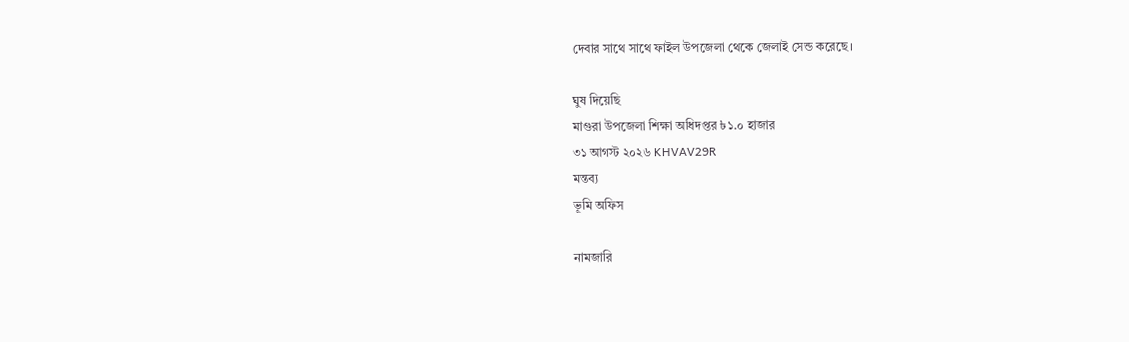দেবার সাথে সাথে ফাইল উপজেলা থেকে জেলাই সেন্ড করেছে।

ঘুষ দিয়েছি
মাগুরা উপজেলা শিক্ষা অধিদপ্তর ৳১.০ হাজার
৩১ আগস্ট ২০২৬ KHVAV29R
মন্তব্য
ভূমি অফিস

নামজারি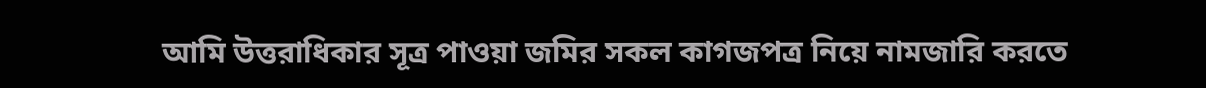আমি উত্তরাধিকার সূত্র পাওয়া জমির সকল কাগজপত্র নিয়ে নামজারি করতে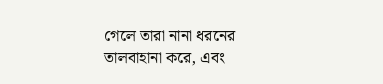গেলে তারা নানা ধরনের তালবাহানা করে, এবং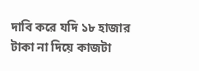দাবি করে যদি ১৮ হাজার টাকা না দিয়ে কাজটা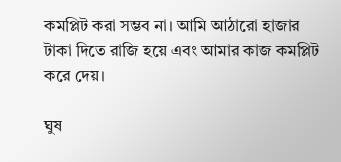কমপ্লিট করা সম্ভব না। আমি আঠারো হাজার টাকা দিতে রাজি হয়ে এবং আমার কাজ কমপ্লিট করে দেয়।

ঘুষ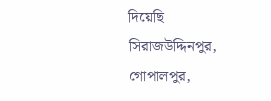দিয়েছি
সিরাজউদ্দিনপুর, গোপালপুর,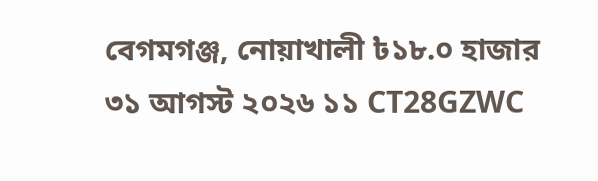বেগমগঞ্জ, নোয়াখালী ৳১৮.০ হাজার
৩১ আগস্ট ২০২৬ ১১ CT28GZWC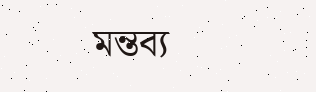মন্তব্য